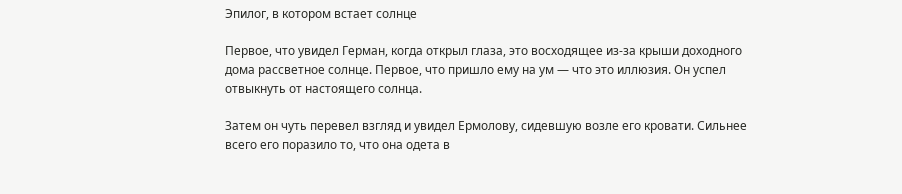Эпилог, в котором встает солнце

Первое, что увидел Герман, когда открыл глаза, это восходящее из-за крыши доходного дома рассветное солнце. Первое, что пришло ему на ум — что это иллюзия. Он успел отвыкнуть от настоящего солнца.

Затем он чуть перевел взгляд и увидел Ермолову, сидевшую возле его кровати. Сильнее всего его поразило то, что она одета в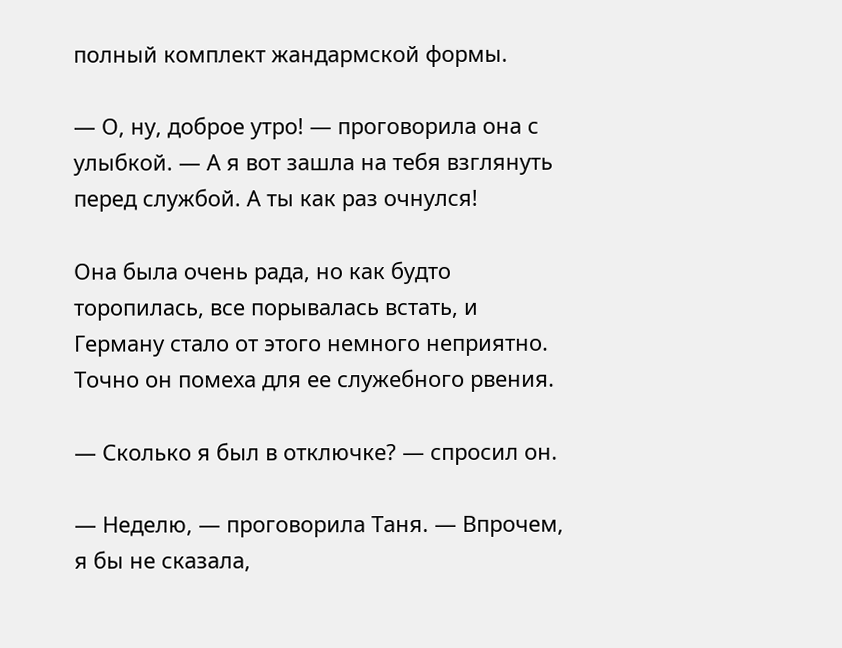полный комплект жандармской формы.

— О, ну, доброе утро! — проговорила она с улыбкой. — А я вот зашла на тебя взглянуть перед службой. А ты как раз очнулся!

Она была очень рада, но как будто торопилась, все порывалась встать, и Герману стало от этого немного неприятно. Точно он помеха для ее служебного рвения.

— Сколько я был в отключке? — спросил он.

— Неделю, — проговорила Таня. — Впрочем, я бы не сказала,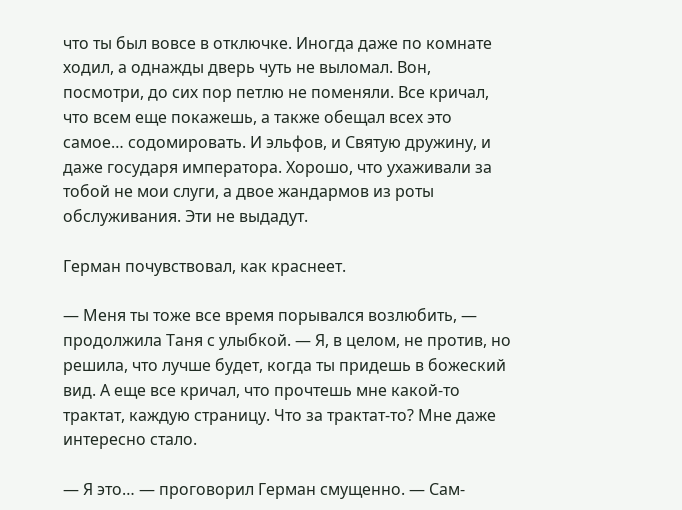что ты был вовсе в отключке. Иногда даже по комнате ходил, а однажды дверь чуть не выломал. Вон, посмотри, до сих пор петлю не поменяли. Все кричал, что всем еще покажешь, а также обещал всех это самое… содомировать. И эльфов, и Святую дружину, и даже государя императора. Хорошо, что ухаживали за тобой не мои слуги, а двое жандармов из роты обслуживания. Эти не выдадут.

Герман почувствовал, как краснеет.

— Меня ты тоже все время порывался возлюбить, — продолжила Таня с улыбкой. — Я, в целом, не против, но решила, что лучше будет, когда ты придешь в божеский вид. А еще все кричал, что прочтешь мне какой-то трактат, каждую страницу. Что за трактат-то? Мне даже интересно стало.

— Я это… — проговорил Герман смущенно. — Сам-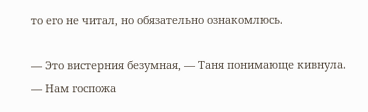то его не читал, но обязательно ознакомлюсь.

— Это вистерния безумная, — Таня понимающе кивнула. — Нам госпожа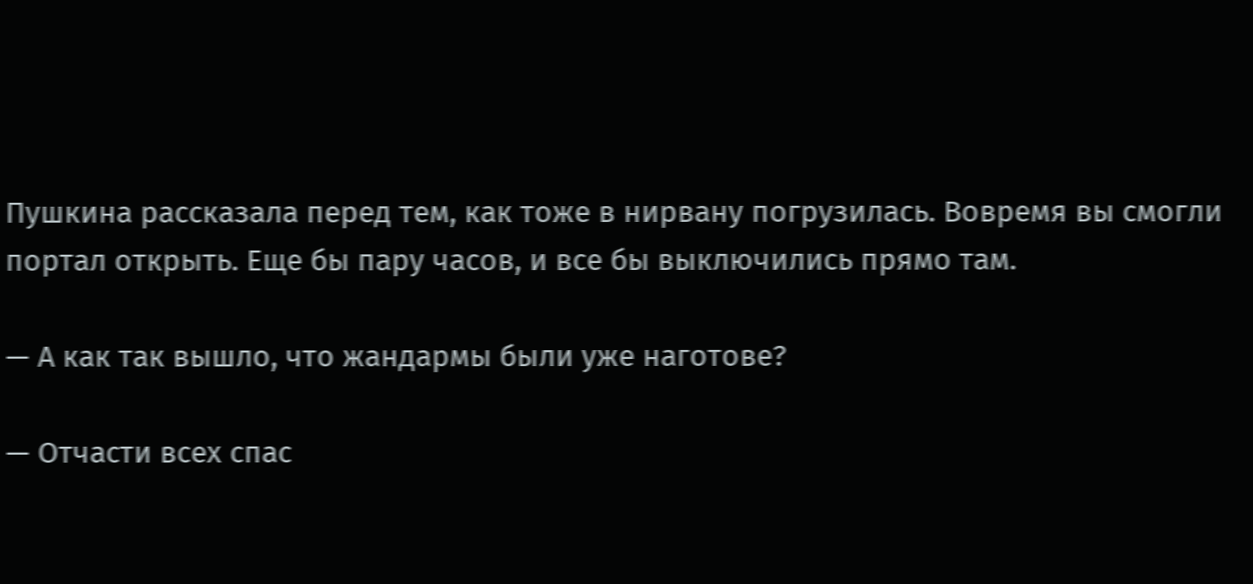Пушкина рассказала перед тем, как тоже в нирвану погрузилась. Вовремя вы смогли портал открыть. Еще бы пару часов, и все бы выключились прямо там.

— А как так вышло, что жандармы были уже наготове?

— Отчасти всех спас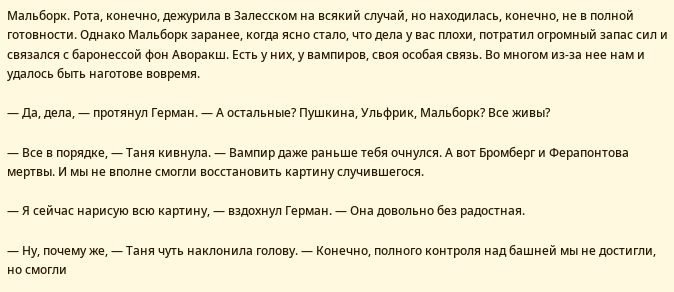Мальборк. Рота, конечно, дежурила в Залесском на всякий случай, но находилась, конечно, не в полной готовности. Однако Мальборк заранее, когда ясно стало, что дела у вас плохи, потратил огромный запас сил и связался с баронессой фон Аворакш. Есть у них, у вампиров, своя особая связь. Во многом из-за нее нам и удалось быть наготове вовремя.

— Да, дела, — протянул Герман. — А остальные? Пушкина, Ульфрик, Мальборк? Все живы?

— Все в порядке, — Таня кивнула. — Вампир даже раньше тебя очнулся. А вот Бромберг и Ферапонтова мертвы. И мы не вполне смогли восстановить картину случившегося.

— Я сейчас нарисую всю картину, — вздохнул Герман. — Она довольно без радостная.

— Ну, почему же, — Таня чуть наклонила голову. — Конечно, полного контроля над башней мы не достигли, но смогли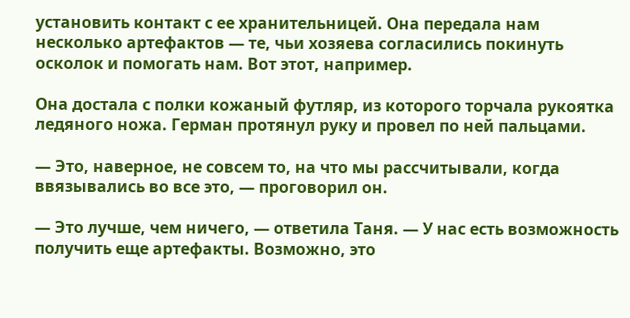установить контакт с ее хранительницей. Она передала нам несколько артефактов — те, чьи хозяева согласились покинуть осколок и помогать нам. Вот этот, например.

Она достала с полки кожаный футляр, из которого торчала рукоятка ледяного ножа. Герман протянул руку и провел по ней пальцами.

— Это, наверное, не совсем то, на что мы рассчитывали, когда ввязывались во все это, — проговорил он.

— Это лучше, чем ничего, — ответила Таня. — У нас есть возможность получить еще артефакты. Возможно, это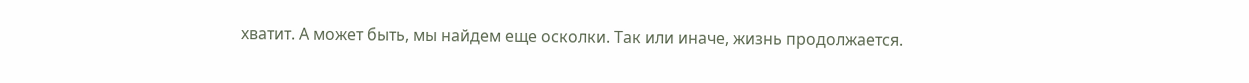хватит. А может быть, мы найдем еще осколки. Так или иначе, жизнь продолжается.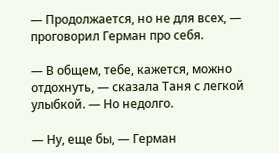— Продолжается, но не для всех, — проговорил Герман про себя.

— В общем, тебе, кажется, можно отдохнуть, — сказала Таня с легкой улыбкой. — Но недолго.

— Ну, еще бы, — Герман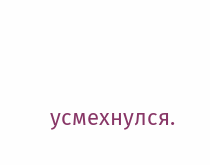усмехнулся.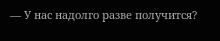— У нас надолго разве получится?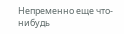Непременно еще что-нибудь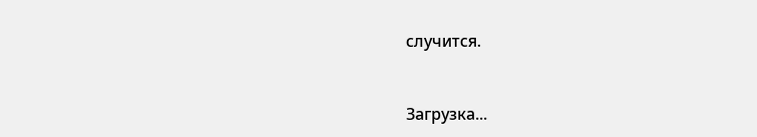случится.


Загрузка...